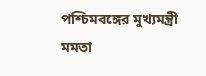পশ্চিমবঙ্গের মুখ্যমন্ত্রী মমতা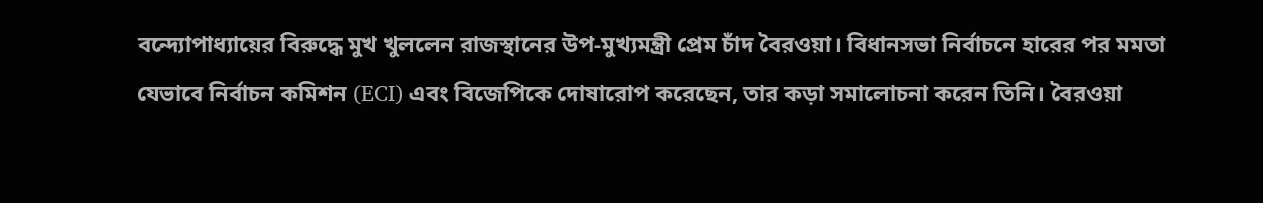বন্দ্যোপাধ্যায়ের বিরুদ্ধে মুখ খুললেন রাজস্থানের উপ-মুখ্যমন্ত্রী প্রেম চাঁদ বৈরওয়া। বিধানসভা নির্বাচনে হারের পর মমতা যেভাবে নির্বাচন কমিশন (ECI) এবং বিজেপিকে দোষারোপ করেছেন, তার কড়া সমালোচনা করেন তিনি। বৈরওয়া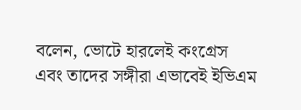বলেন, ভোটে হারলেই কংগ্রেস এবং তাদের সঙ্গীরা এভাবেই ইভিএম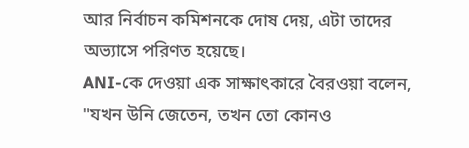আর নির্বাচন কমিশনকে দোষ দেয়, এটা তাদের অভ্যাসে পরিণত হয়েছে।
ANI-কে দেওয়া এক সাক্ষাৎকারে বৈরওয়া বলেন, "যখন উনি জেতেন, তখন তো কোনও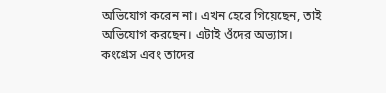অভিযোগ করেন না। এখন হেরে গিয়েছেন, তাই অভিযোগ করছেন। এটাই ওঁদের অভ্যাস। কংগ্রেস এবং তাদের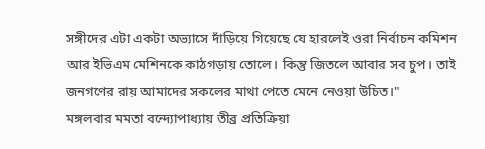সঙ্গীদের এটা একটা অভ্যাসে দাঁড়িয়ে গিয়েছে যে হারলেই ওরা নির্বাচন কমিশন আর ইভিএম মেশিনকে কাঠগড়ায় তোলে। কিন্তু জিতলে আবার সব চুপ। তাই জনগণের রায় আমাদের সকলের মাথা পেতে মেনে নেওয়া উচিত।"
মঙ্গলবার মমতা বন্দ্যোপাধ্যায় তীব্র প্রতিক্রিয়া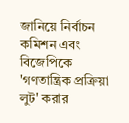জানিয়ে নির্বাচন কমিশন এবং বিজেপিকে 'গণতান্ত্রিক প্রক্রিয়া লুট' করার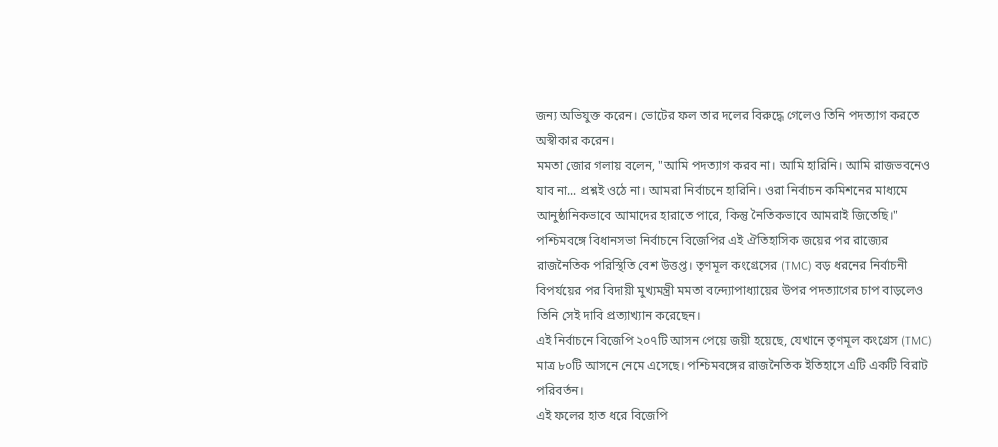জন্য অভিযুক্ত করেন। ভোটের ফল তার দলের বিরুদ্ধে গেলেও তিনি পদত্যাগ করতে অস্বীকার করেন।
মমতা জোর গলায় বলেন, "আমি পদত্যাগ করব না। আমি হারিনি। আমি রাজভবনেও যাব না... প্রশ্নই ওঠে না। আমরা নির্বাচনে হারিনি। ওরা নির্বাচন কমিশনের মাধ্যমে আনুষ্ঠানিকভাবে আমাদের হারাতে পারে, কিন্তু নৈতিকভাবে আমরাই জিতেছি।"
পশ্চিমবঙ্গে বিধানসভা নির্বাচনে বিজেপির এই ঐতিহাসিক জয়ের পর রাজ্যের রাজনৈতিক পরিস্থিতি বেশ উত্তপ্ত। তৃণমূল কংগ্রেসের (TMC) বড় ধরনের নির্বাচনী বিপর্যয়ের পর বিদায়ী মুখ্যমন্ত্রী মমতা বন্দ্যোপাধ্যায়ের উপর পদত্যাগের চাপ বাড়লেও তিনি সেই দাবি প্রত্যাখ্যান করেছেন।
এই নির্বাচনে বিজেপি ২০৭টি আসন পেয়ে জয়ী হয়েছে, যেখানে তৃণমূল কংগ্রেস (TMC) মাত্র ৮০টি আসনে নেমে এসেছে। পশ্চিমবঙ্গের রাজনৈতিক ইতিহাসে এটি একটি বিরাট পরিবর্তন।
এই ফলের হাত ধরে বিজেপি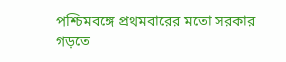পশ্চিমবঙ্গে প্রথমবারের মতো সরকার গড়তে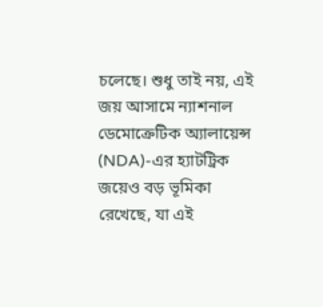চলেছে। শুধু তাই নয়, এই জয় আসামে ন্যাশনাল ডেমোক্রেটিক অ্যালায়েন্স (NDA)-এর হ্যাটট্রিক জয়েও বড় ভূমিকা রেখেছে, যা এই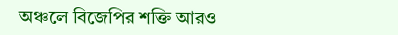অঞ্চলে বিজেপির শক্তি আরও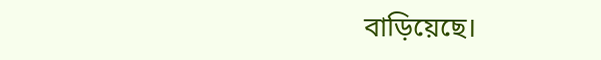বাড়িয়েছে।